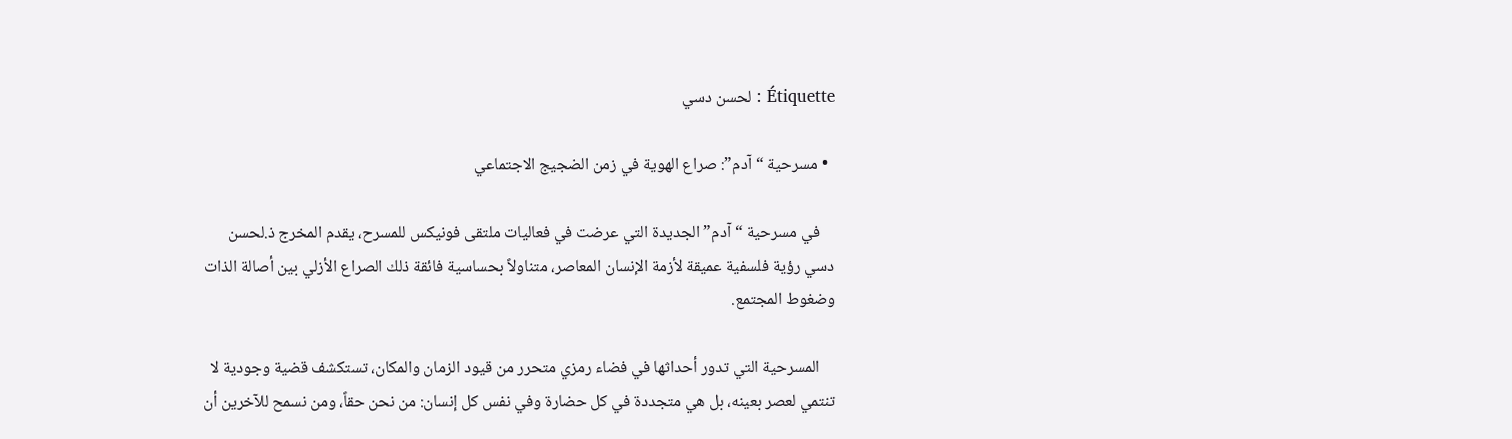Étiquette : لحسن دسي

  • مسرحية “آدم”: صراع الهوية في زمن الضجيج الاجتماعي

    في مسرحية “آدم” الجديدة التي عرضت في فعاليات ملتقى فونيكس للمسرح، يقدم المخرج ذ.لحسن دسي رؤية فلسفية عميقة لأزمة الإنسان المعاصر، متناولاً بحساسية فائقة ذلك الصراع الأزلي بين أصالة الذات وضغوط المجتمع.

    المسرحية التي تدور أحداثها في فضاء رمزي متحرر من قيود الزمان والمكان، تستكشف قضية وجودية لا تنتمي لعصر بعينه، بل هي متجددة في كل حضارة وفي نفس كل إنسان: من نحن حقاً، ومن نسمح للآخرين أن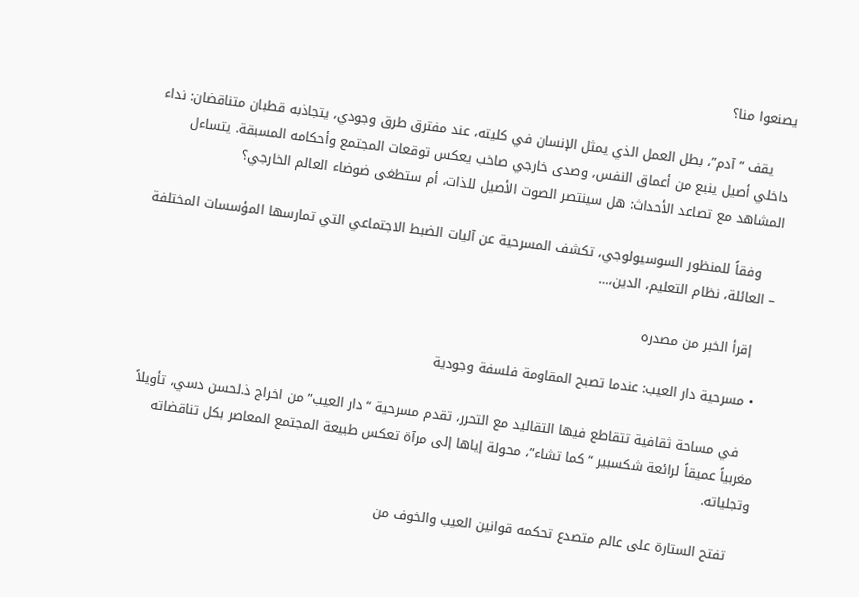يصنعوا منا؟

    يقف “آدم”، بطل العمل الذي يمثل الإنسان في كليته، عند مفترق طرق وجودي، يتجاذبه قطبان متناقضان: نداء داخلي أصيل ينبع من أعماق النفس، وصدى خارجي صاخب يعكس توقعات المجتمع وأحكامه المسبقة. يتساءل المشاهد مع تصاعد الأحداث: هل سينتصر الصوت الأصيل للذات، أم ستطغى ضوضاء العالم الخارجي؟

    وفقاً للمنظور السوسيولوجي، تكشف المسرحية عن آليات الضبط الاجتماعي التي تمارسها المؤسسات المختلفة – العائلة، نظام التعليم، الدين،…

    إقرأ الخبر من مصدره

  • مسرحية دار العيب: عندما تصبح المقاومة فلسفة وجودية

    في مساحة ثقافية تتقاطع فيها التقاليد مع التحرر، تقدم مسرحية “دار العيب” من اخراج ذ.لحسن دسي، تأويلاً مغربياً عميقاً لرائعة شكسبير “كما تشاء”، محولة إياها إلى مرآة تعكس طبيعة المجتمع المعاصر بكل تناقضاته وتجلياته.

    تفتح الستارة على عالم متصدع تحكمه قوانين العيب والخوف من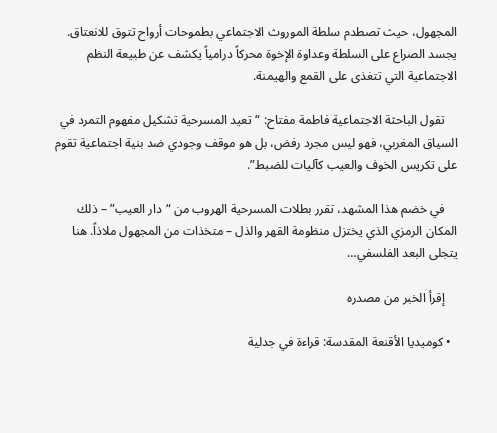المجهول، حيث تصطدم سلطة الموروث الاجتماعي بطموحات أرواح تتوق للانعتاق. يجسد الصراع على السلطة وعداوة الإخوة محركاً درامياً يكشف عن طبيعة النظم الاجتماعية التي تتغذى على القمع والهيمنة.

    تقول الباحثة الاجتماعية فاطمة مفتاح: “تعيد المسرحية تشكيل مفهوم التمرد في السياق المغربي، فهو ليس مجرد رفض، بل هو موقف وجودي ضد بنية اجتماعية تقوم على تكريس الخوف والعيب كآليات للضبط”.

    في خضم هذا المشهد، تقرر بطلات المسرحية الهروب من “دار العيب” – ذلك المكان الرمزي الذي يختزل منظومة القهر والذل – متخذات من المجهول ملاذاً. هنا يتجلى البعد الفلسفي…

    إقرأ الخبر من مصدره

  • كوميديا الأقنعة المقدسة: قراءة في جدلية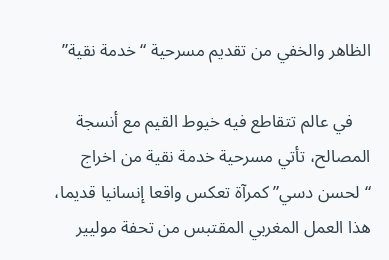الظاهر والخفي من تقديم مسرحية “خدمة نقية”

    في عالم تتقاطع فيه خيوط القيم مع أنسجة المصالح، تأتي مسرحية خدمة نقية من اخراج “لحسن دسي” كمرآة تعكس واقعا إنسانيا قديما، هذا العمل المغربي المقتبس من تحفة موليير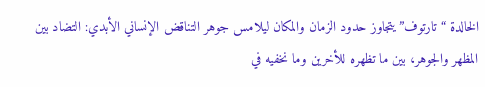الخالدة “تارتوف” يتجاوز حدود الزمان والمكان ليلامس جوهر التناقض الإنساني الأبدي: التضاد بين المظهر والجوهر، بين ما تظهره للأخرين وما نخفيه في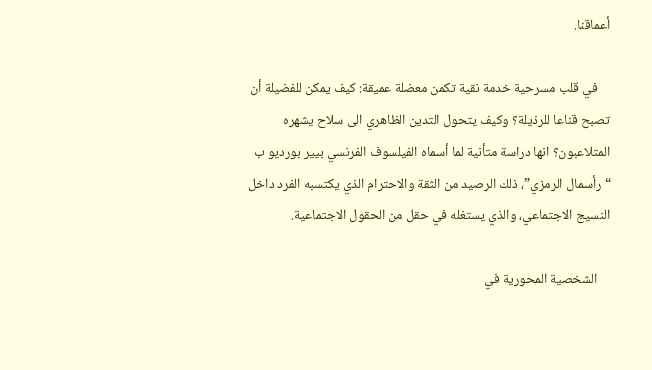أعماقنا.

    في قلب مسرحية خدمة نقية تكمن معضلة عميقة: كيف يمكن للفضيلة أن تصبح قناعا للرذيلة؟ وكيف يتحول التدين الظاهري الى سلاح يشهره المتلاعبون؟ انها دراسة متأنية لما أسماه الفيلسوف الفرنسي بيير بورديو ب “رأسمال الرمزي”، ذلك الرصيد من الثقة والاحترام الذي يكتسبه الفرد داخل النسيج الاجتماعي، والذي يستغله في حقل من الحقول الاجتماعية.

    الشخصية المحورية في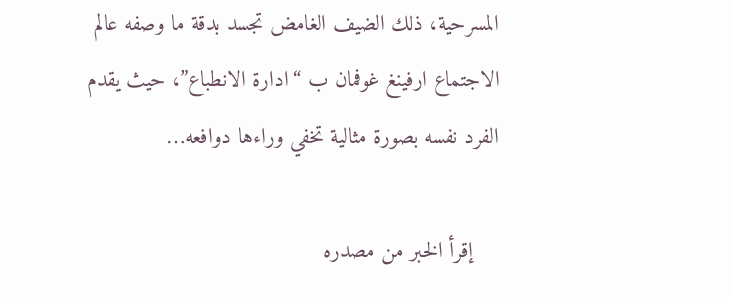المسرحية، ذلك الضيف الغامض تجسد بدقة ما وصفه عالم الاجتماع ارفينغ غوفمان ب “ادارة الانطباع”، حيث يقدم الفرد نفسه بصورة مثالية تخفي وراءها دوافعه…

    إقرأ الخبر من مصدره